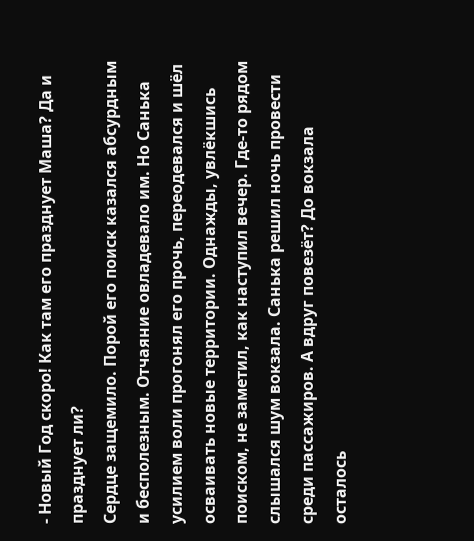- Новый Год скоро! Как там его празднует Маша? Да и празднует ли?
Сердце защемило. Порой его поиск казался абсурдным и бесполезным. Отчаяние овладевало им. Но Санька усилием воли прогонял его прочь, переодевался и шёл осваивать новые территории. Однажды, увлёкшись поиском, не заметил, как наступил вечер. Где-то рядом слышался шум вокзала. Санька решил ночь провести среди пассажиров. А вдруг повезёт? До вокзала осталось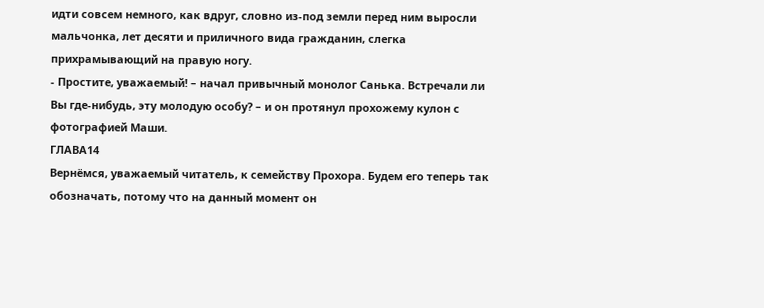идти совсем немного, как вдруг, словно из-под земли перед ним выросли мальчонка, лет десяти и приличного вида гражданин, слегка прихрамывающий на правую ногу.
- Простите, уважаемый! – начал привычный монолог Санька. Встречали ли Вы где-нибудь, эту молодую особу? – и он протянул прохожему кулон с фотографией Маши.
ГЛАВА14
Вернёмся, уважаемый читатель, к семейству Прохора. Будем его теперь так обозначать, потому что на данный момент он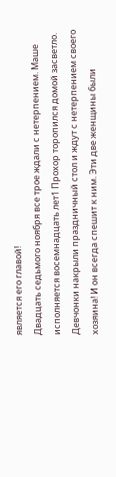является его главой!
Двадцать седьмого ноября все трое ждали с нетерпением. Маше исполняется восемнадцать лет1 Прохор торопился домой засветло. Девчонки накрыли праздничный стол и ждут с нетерпением своего хозяина! И он всегда спешит к ним. Эти две женщины были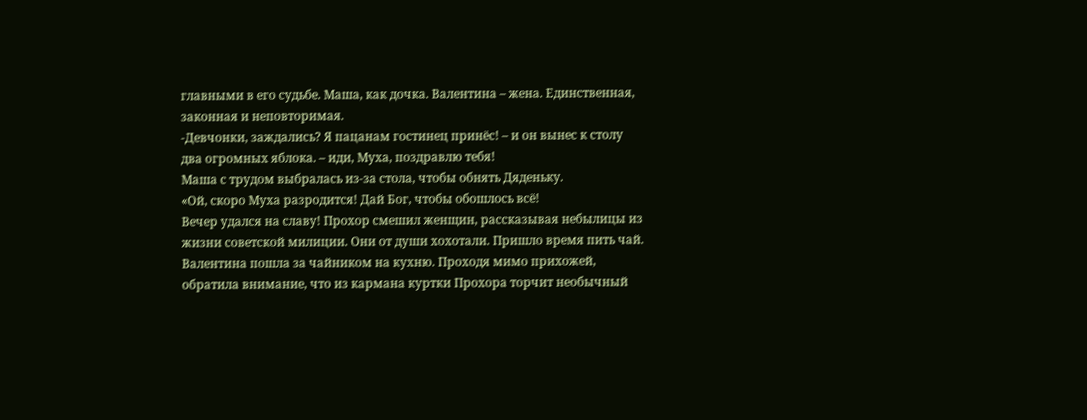главными в его судьбе. Маша, как дочка. Валентина – жена. Единственная, законная и неповторимая.
-Девчонки, заждались? Я пацанам гостинец принёс! – и он вынес к столу два огромных яблока. – иди, Муха, поздравлю тебя!
Маша с трудом выбралась из-за стола, чтобы обнять Дяденьку.
«Ой, скоро Муха разродится! Дай Бог, чтобы обошлось всё!
Вечер удался на славу! Прохор смешил женщин, рассказывая небылицы из жизни советской милиции. Они от души хохотали. Пришло время пить чай. Валентина пошла за чайником на кухню. Проходя мимо прихожей, обратила внимание, что из кармана куртки Прохора торчит необычный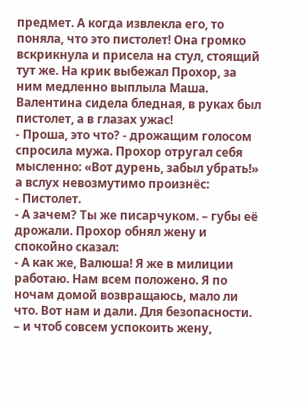предмет. А когда извлекла его, то поняла, что это пистолет! Она громко вскрикнула и присела на стул, стоящий тут же. На крик выбежал Прохор, за ним медленно выплыла Маша. Валентина сидела бледная, в руках был пистолет, а в глазах ужас!
- Проша, это что? - дрожащим голосом спросила мужа. Прохор отругал себя мысленно: «Вот дурень, забыл убрать!» а вслух невозмутимо произнёс:
- Пистолет.
- А зачем? Ты же писарчуком. – губы её дрожали. Прохор обнял жену и спокойно сказал:
- А как же, Валюша! Я же в милиции работаю. Нам всем положено. Я по ночам домой возвращаюсь, мало ли что. Вот нам и дали. Для безопасности. – и чтоб совсем успокоить жену,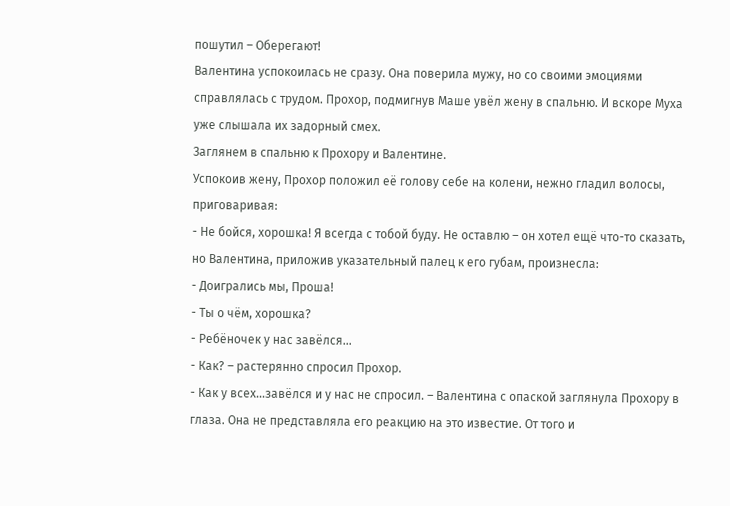пошутил – Оберегают!
Валентина успокоилась не сразу. Она поверила мужу, но со своими эмоциями справлялась с трудом. Прохор, подмигнув Маше увёл жену в спальню. И вскоре Муха уже слышала их задорный смех.
Заглянем в спальню к Прохору и Валентине.
Успокоив жену, Прохор положил её голову себе на колени, нежно гладил волосы, приговаривая:
- Не бойся, хорошка! Я всегда с тобой буду. Не оставлю – он хотел ещё что-то сказать, но Валентина, приложив указательный палец к его губам, произнесла:
- Доигрались мы, Проша!
- Ты о чём, хорошка?
- Ребёночек у нас завёлся…
- Как? – растерянно спросил Прохор.
- Как у всех…завёлся и у нас не спросил. – Валентина с опаской заглянула Прохору в глаза. Она не представляла его реакцию на это известие. От того и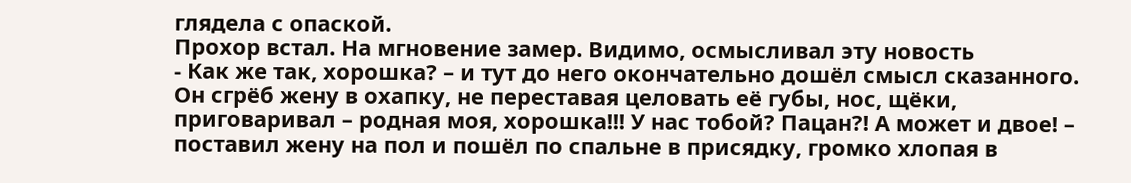глядела с опаской.
Прохор встал. На мгновение замер. Видимо, осмысливал эту новость
- Как же так, хорошка? – и тут до него окончательно дошёл смысл сказанного. Он сгрёб жену в охапку, не переставая целовать её губы, нос, щёки, приговаривал – родная моя, хорошка!!! У нас тобой? Пацан?! А может и двое! – поставил жену на пол и пошёл по спальне в присядку, громко хлопая в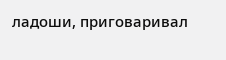ладоши, приговаривал